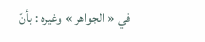في « الجواهر » وغيره : بأنّ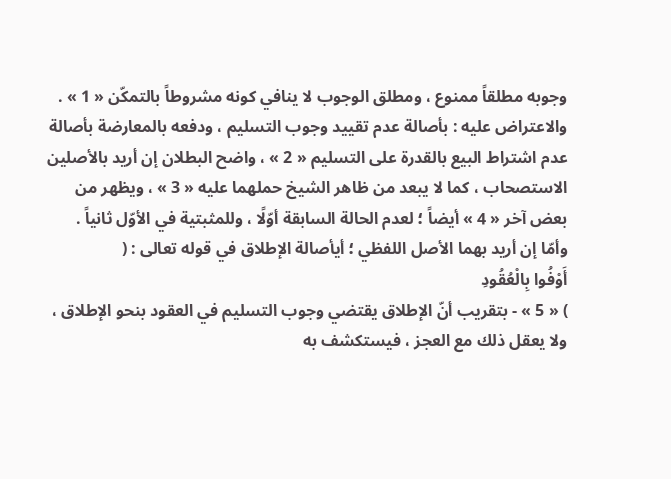وجوبه مطلقاً ممنوع ، ومطلق الوجوب لا ينافي كونه مشروطاً بالتمكّن « 1 » .
والاعتراض عليه : بأصالة عدم تقييد وجوب التسليم ، ودفعه بالمعارضة بأصالة عدم اشتراط البيع بالقدرة على التسليم « 2 » ، واضح البطلان إن أريد بالأصلين الاستصحاب ، كما لا يبعد من ظاهر الشيخ حملهما عليه « 3 » ، ويظهر من بعض آخر « 4 » أيضاً ؛ لعدم الحالة السابقة أوّلًا ، وللمثبتية في الأوّل ثانياً .
وأمّا إن أريد بهما الأصل اللفظي ؛ أيأصالة الإطلاق في قوله تعالى : (
أَوْفُوا بِالْعُقُودِ
) « 5 » - بتقريب أنّ الإطلاق يقتضي وجوب التسليم في العقود بنحو الإطلاق ، ولا يعقل ذلك مع العجز ، فيستكشف به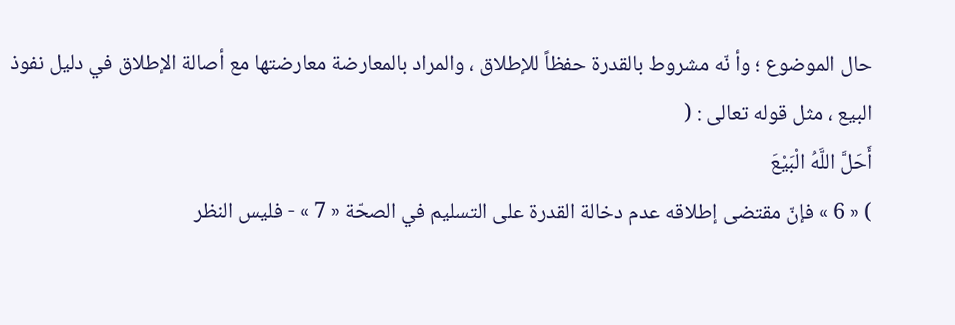حال الموضوع ؛ وأ نّه مشروط بالقدرة حفظاً للإطلاق ، والمراد بالمعارضة معارضتها مع أصالة الإطلاق في دليل نفوذ البيع ، مثل قوله تعالى : (
أَحَلَّ اللَّهُ الْبَيْعَ
) « 6 » فإنّ مقتضى إطلاقه عدم دخالة القدرة على التسليم في الصحّة « 7 » - فليس النظر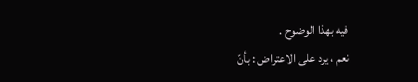فيه بهذا الوضوح .
نعم ، يرد على الاعتراض : بأنّ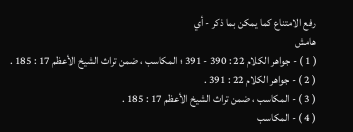رفع الامتناع كما يمكن بما ذكر - أي
هامش
( 1 ) - جواهر الكلام 22 : 390 - 391 ؛ المكاسب ، ضمن تراث الشيخ الأعظم 17 : 185 .
( 2 ) - جواهر الكلام 22 : 391 .
( 3 ) - المكاسب ، ضمن تراث الشيخ الأعظم 17 : 185 .
( 4 ) - المكاسب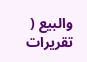والبيع ( تقريرات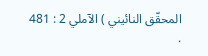المحقّق النائيني ) الآملي 2 : 481 .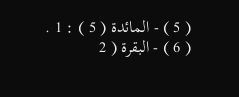( 5 ) - المائدة ( 5 ) : 1 .
( 6 ) - البقرة ( 2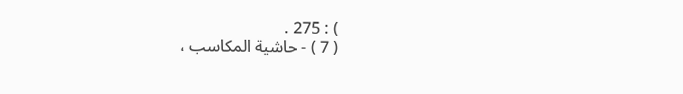) : 275 .
( 7 ) - حاشية المكاسب ،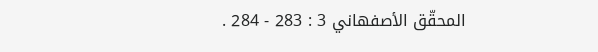المحقّق الأصفهاني 3 : 283 - 284 .